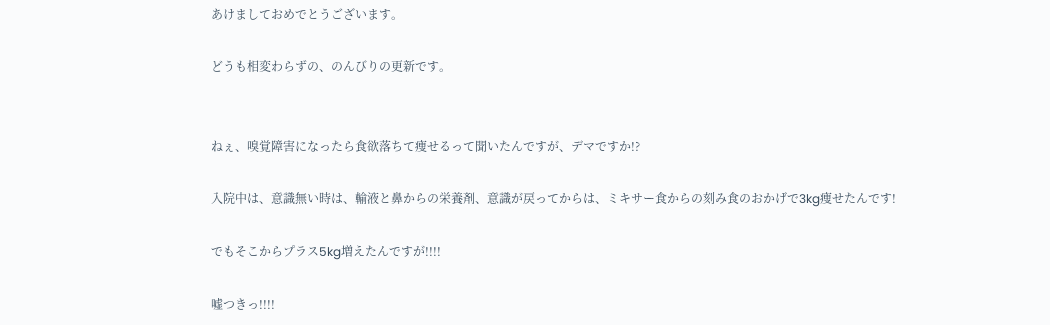あけましておめでとうございます。

どうも相変わらずの、のんびりの更新です。


ねぇ、嗅覚障害になったら食欲落ちて痩せるって聞いたんですが、デマですか!?

入院中は、意識無い時は、輸液と鼻からの栄養剤、意識が戻ってからは、ミキサー食からの刻み食のおかげで3kg痩せたんです!

でもそこからプラス5kg増えたんですが!!!!

嘘つきっ!!!!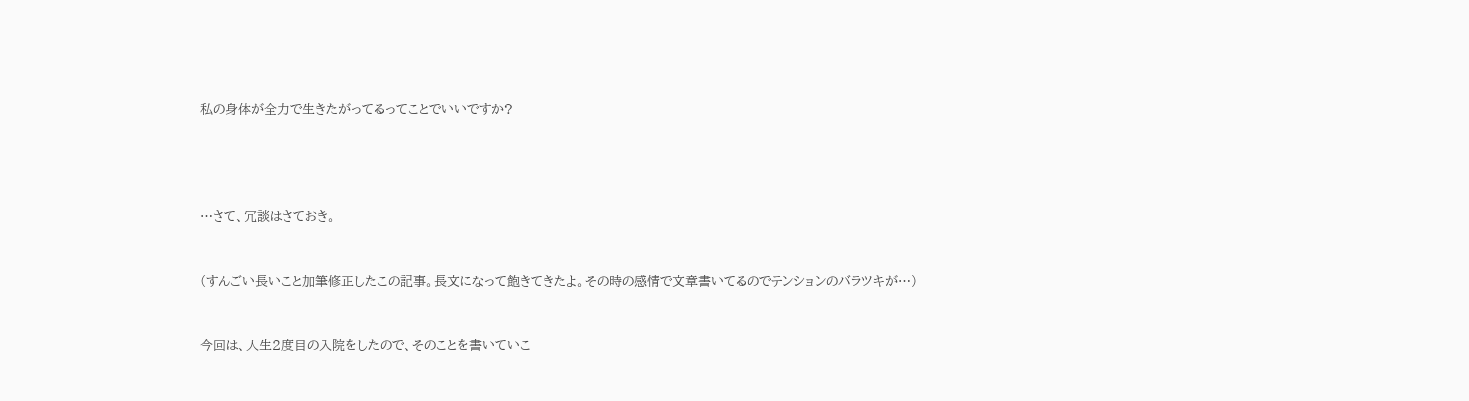私の身体が全力で生きたがってるってことでいいですか?




…さて、冗談はさておき。


(すんごい長いこと加筆修正したこの記事。長文になって飽きてきたよ。その時の感情で文章書いてるのでテンションのバラツキが…)


今回は、人生2度目の入院をしたので、そのことを書いていこ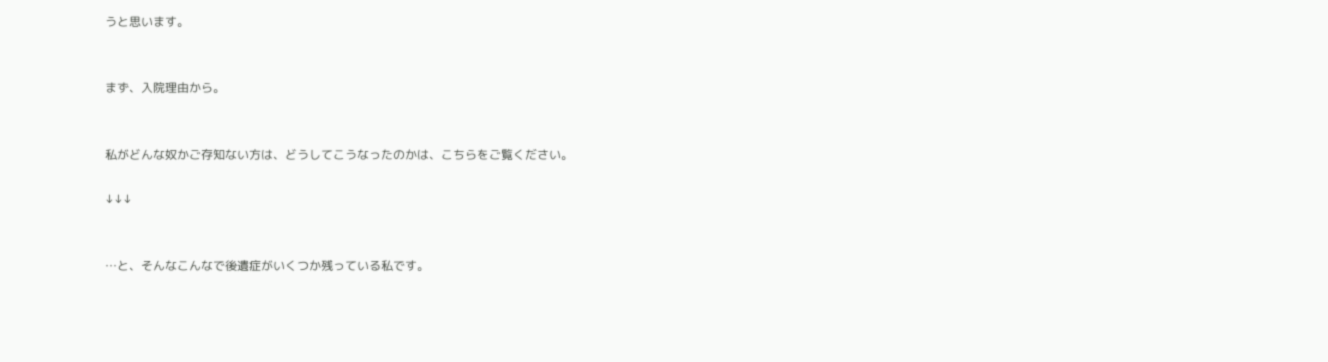うと思います。


まず、入院理由から。


私がどんな奴かご存知ない方は、どうしてこうなったのかは、こちらをご覧ください。

↓↓↓


…と、そんなこんなで後遺症がいくつか残っている私です。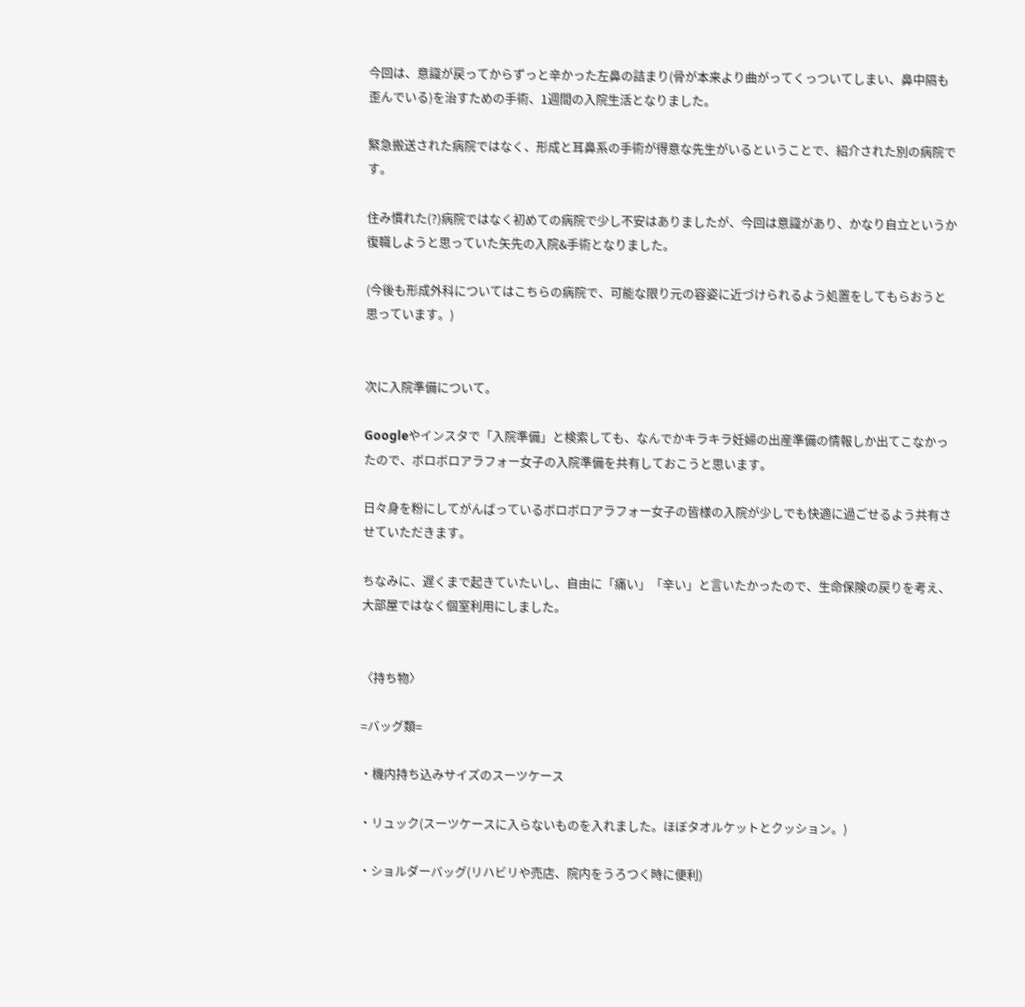今回は、意識が戻ってからずっと辛かった左鼻の詰まり(骨が本来より曲がってくっついてしまい、鼻中隔も歪んでいる)を治すための手術、1週間の入院生活となりました。

緊急搬送された病院ではなく、形成と耳鼻系の手術が得意な先生がいるということで、紹介された別の病院です。

住み慣れた(?)病院ではなく初めての病院で少し不安はありましたが、今回は意識があり、かなり自立というか復職しようと思っていた矢先の入院&手術となりました。

(今後も形成外科についてはこちらの病院で、可能な限り元の容姿に近づけられるよう処置をしてもらおうと思っています。)


次に入院準備について。

Googleやインスタで「入院準備」と検索しても、なんでかキラキラ妊婦の出産準備の情報しか出てこなかったので、ボロボロアラフォー女子の入院準備を共有しておこうと思います。

日々身を粉にしてがんばっているボロボロアラフォー女子の皆様の入院が少しでも快適に過ごせるよう共有させていただきます。

ちなみに、遅くまで起きていたいし、自由に「痛い」「辛い」と言いたかったので、生命保険の戻りを考え、大部屋ではなく個室利用にしました。


〈持ち物〉

=バッグ類=

・機内持ち込みサイズのスーツケース

・リュック(スーツケースに入らないものを入れました。ほぼタオルケットとクッション。)

・ショルダーバッグ(リハビリや売店、院内をうろつく時に便利)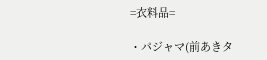=衣料品=

・パジャマ(前あきタ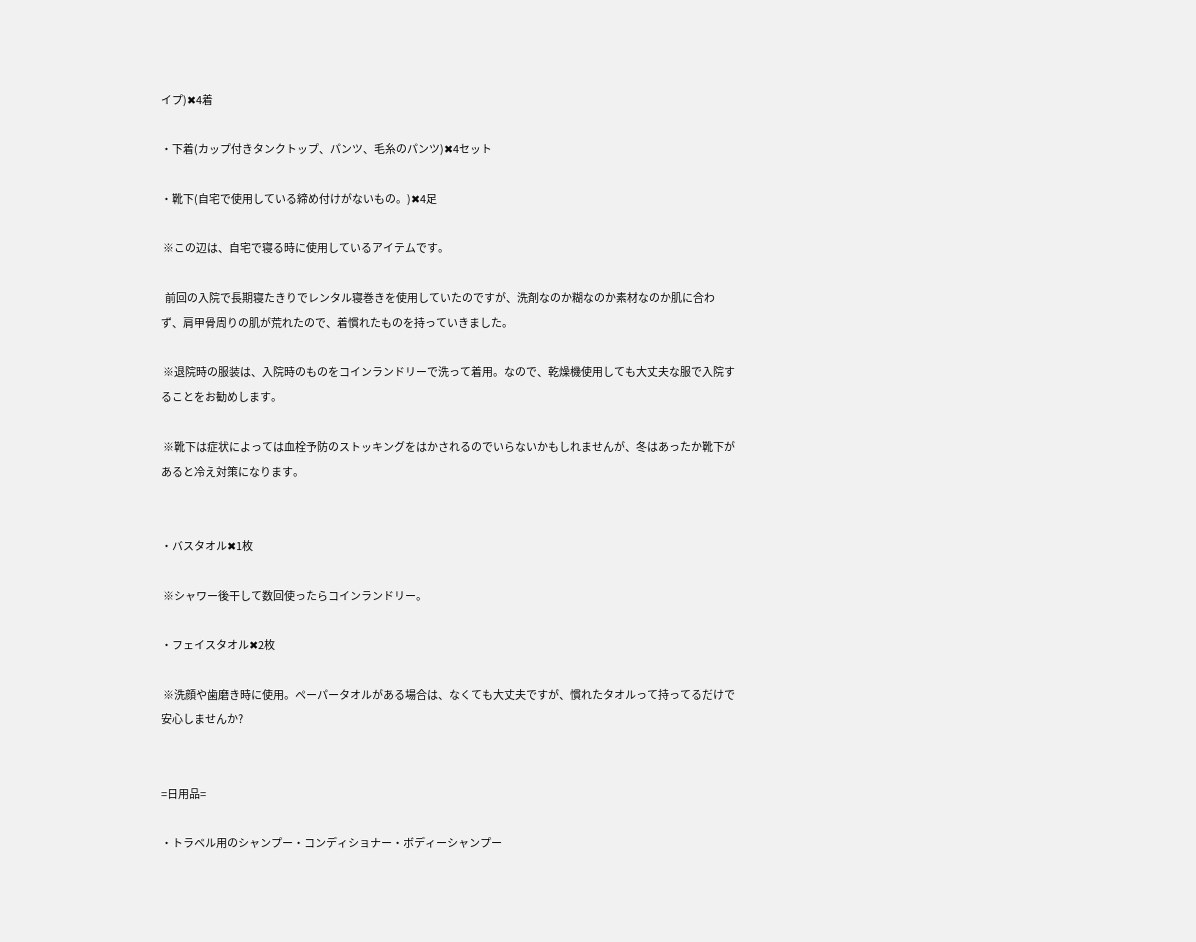イプ)✖4着

・下着(カップ付きタンクトップ、パンツ、毛糸のパンツ)✖4セット

・靴下(自宅で使用している締め付けがないもの。)✖4足

 ※この辺は、自宅で寝る時に使用しているアイテムです。

  前回の入院で長期寝たきりでレンタル寝巻きを使用していたのですが、洗剤なのか糊なのか素材なのか肌に合わず、肩甲骨周りの肌が荒れたので、着慣れたものを持っていきました。

 ※退院時の服装は、入院時のものをコインランドリーで洗って着用。なので、乾燥機使用しても大丈夫な服で入院することをお勧めします。

 ※靴下は症状によっては血栓予防のストッキングをはかされるのでいらないかもしれませんが、冬はあったか靴下があると冷え対策になります。


・バスタオル✖1枚

 ※シャワー後干して数回使ったらコインランドリー。

・フェイスタオル✖2枚

 ※洗顔や歯磨き時に使用。ペーパータオルがある場合は、なくても大丈夫ですが、慣れたタオルって持ってるだけで安心しませんか?


=日用品=

・トラベル用のシャンプー・コンディショナー・ボディーシャンプー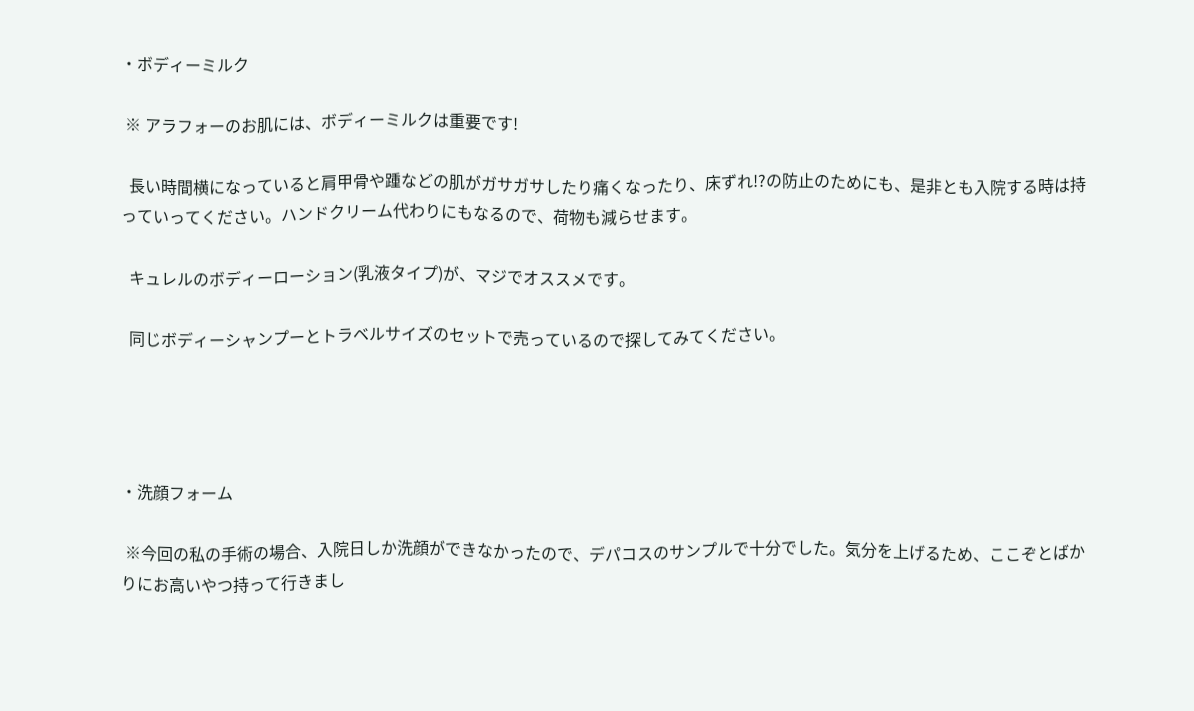・ボディーミルク

 ※ アラフォーのお肌には、ボディーミルクは重要です!

  長い時間横になっていると肩甲骨や踵などの肌がガサガサしたり痛くなったり、床ずれ!?の防止のためにも、是非とも入院する時は持っていってください。ハンドクリーム代わりにもなるので、荷物も減らせます。

  キュレルのボディーローション(乳液タイプ)が、マジでオススメです。

  同じボディーシャンプーとトラベルサイズのセットで売っているので探してみてください。




・洗顔フォーム

 ※今回の私の手術の場合、入院日しか洗顔ができなかったので、デパコスのサンプルで十分でした。気分を上げるため、ここぞとばかりにお高いやつ持って行きまし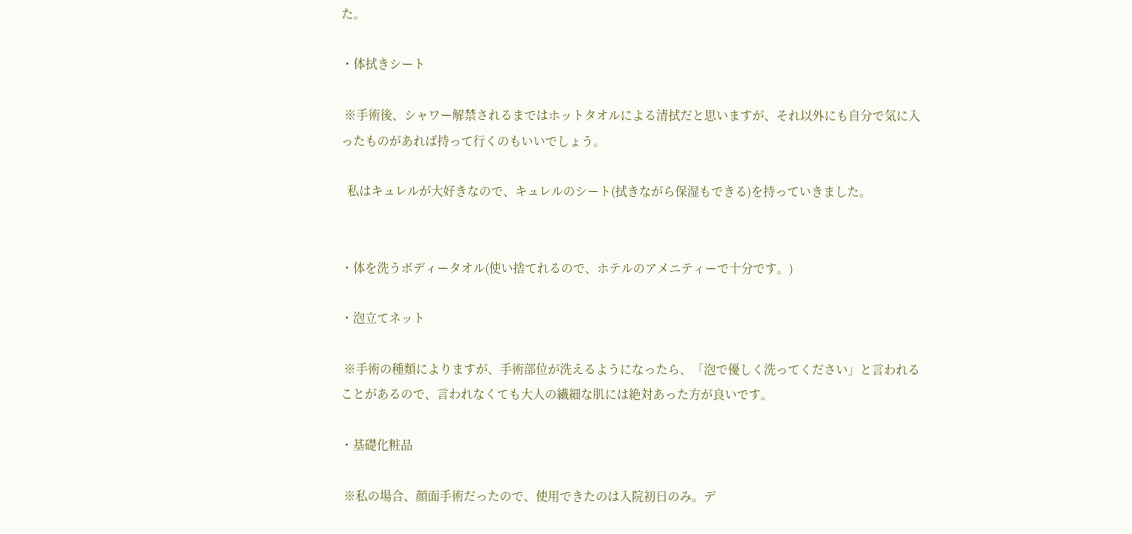た。

・体拭きシート

 ※手術後、シャワー解禁されるまではホットタオルによる清拭だと思いますが、それ以外にも自分で気に入ったものがあれば持って行くのもいいでしょう。

  私はキュレルが大好きなので、キュレルのシート(拭きながら保湿もできる)を持っていきました。


・体を洗うボディータオル(使い捨てれるので、ホテルのアメニティーで十分です。)

・泡立てネット

 ※手術の種類によりますが、手術部位が洗えるようになったら、「泡で優しく洗ってください」と言われることがあるので、言われなくても大人の繊細な肌には絶対あった方が良いです。

・基礎化粧品

 ※私の場合、顔面手術だったので、使用できたのは入院初日のみ。デ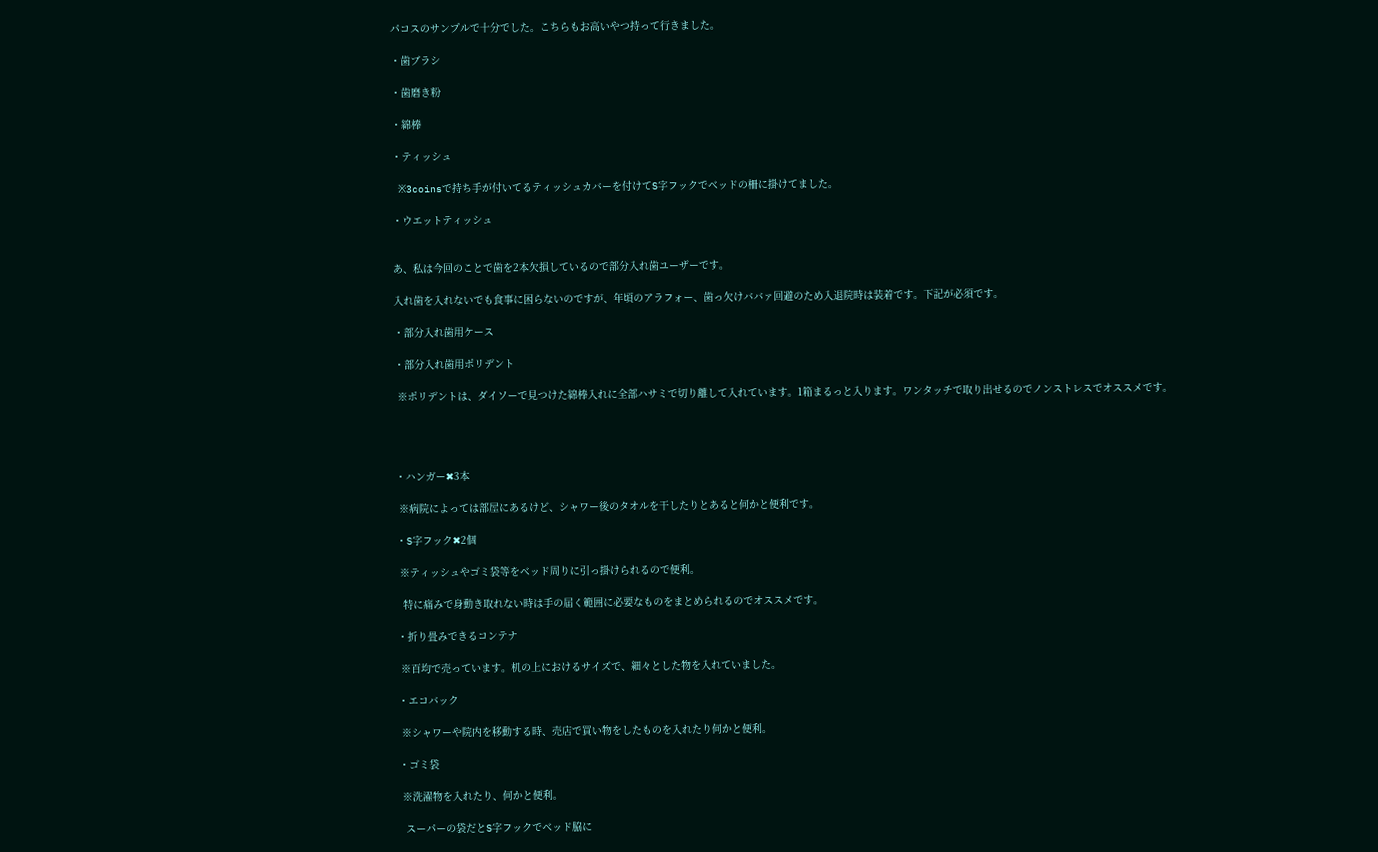パコスのサンプルで十分でした。こちらもお高いやつ持って行きました。

・歯ブラシ

・歯磨き粉

・綿棒

・ティッシュ

 ※3coinsで持ち手が付いてるティッシュカバーを付けてS字フックでベッドの柵に掛けてました。

・ウエットティッシュ


あ、私は今回のことで歯を2本欠損しているので部分入れ歯ユーザーです。

入れ歯を入れないでも食事に困らないのですが、年頃のアラフォー、歯っ欠けババァ回避のため入退院時は装着です。下記が必須です。

・部分入れ歯用ケース

・部分入れ歯用ポリデント

 ※ポリデントは、ダイソーで見つけた綿棒入れに全部ハサミで切り離して入れています。1箱まるっと入ります。ワンタッチで取り出せるのでノンストレスでオススメです。




・ハンガー✖3本

 ※病院によっては部屋にあるけど、シャワー後のタオルを干したりとあると何かと便利です。

・S字フック✖2個

 ※ティッシュやゴミ袋等をベッド周りに引っ掛けられるので便利。

  特に痛みで身動き取れない時は手の届く範囲に必要なものをまとめられるのでオススメです。

・折り畳みできるコンテナ

 ※百均で売っています。机の上におけるサイズで、細々とした物を入れていました。

・エコバック

 ※シャワーや院内を移動する時、売店で買い物をしたものを入れたり何かと便利。

・ゴミ袋

 ※洗濯物を入れたり、何かと便利。

  スーパーの袋だとS字フックでベッド脇に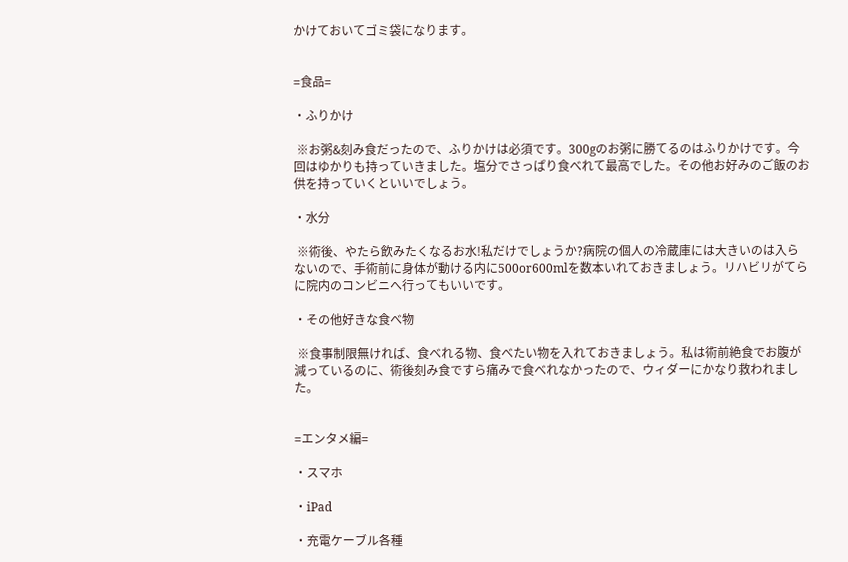かけておいてゴミ袋になります。


=食品=

・ふりかけ

 ※お粥&刻み食だったので、ふりかけは必須です。300gのお粥に勝てるのはふりかけです。今回はゆかりも持っていきました。塩分でさっぱり食べれて最高でした。その他お好みのご飯のお供を持っていくといいでしょう。

・水分

 ※術後、やたら飲みたくなるお水!私だけでしょうか?病院の個人の冷蔵庫には大きいのは入らないので、手術前に身体が動ける内に500or600mlを数本いれておきましょう。リハビリがてらに院内のコンビニへ行ってもいいです。

・その他好きな食べ物

 ※食事制限無ければ、食べれる物、食べたい物を入れておきましょう。私は術前絶食でお腹が減っているのに、術後刻み食ですら痛みで食べれなかったので、ウィダーにかなり救われました。


=エンタメ編=

・スマホ

・iPad

・充電ケーブル各種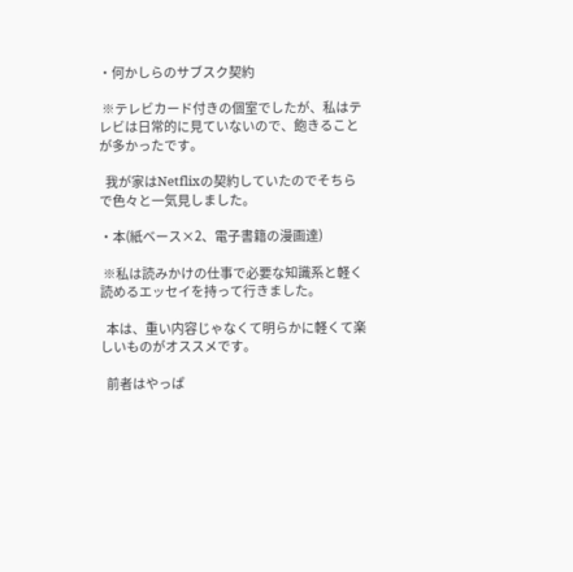・何かしらのサブスク契約

 ※テレビカード付きの個室でしたが、私はテレビは日常的に見ていないので、飽きることが多かったです。

  我が家はNetflixの契約していたのでそちらで色々と一気見しました。

・本(紙ベース×2、電子書籍の漫画達)

 ※私は読みかけの仕事で必要な知識系と軽く読めるエッセイを持って行きました。

  本は、重い内容じゃなくて明らかに軽くて楽しいものがオススメです。

  前者はやっぱ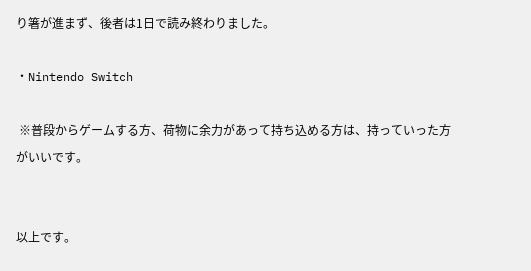り箸が進まず、後者は1日で読み終わりました。

・Nintendo Switch

 ※普段からゲームする方、荷物に余力があって持ち込める方は、持っていった方がいいです。


以上です。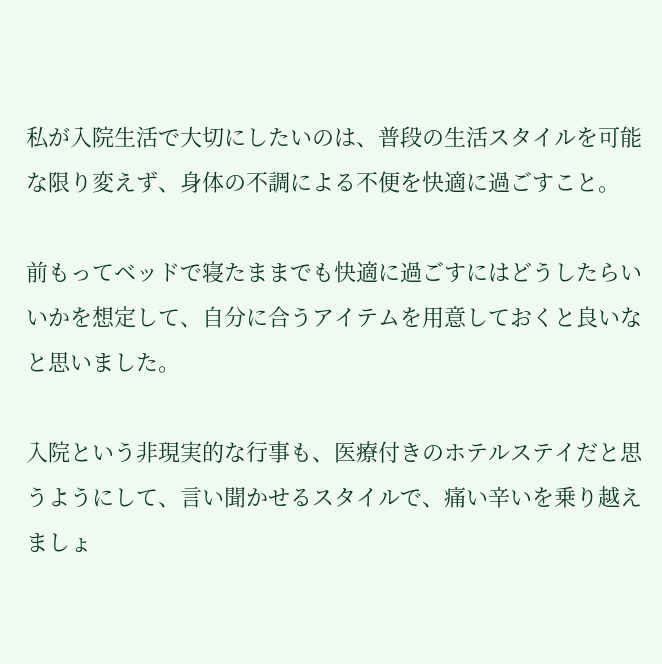私が入院生活で大切にしたいのは、普段の生活スタイルを可能な限り変えず、身体の不調による不便を快適に過ごすこと。

前もってベッドで寝たままでも快適に過ごすにはどうしたらいいかを想定して、自分に合うアイテムを用意しておくと良いなと思いました。

入院という非現実的な行事も、医療付きのホテルステイだと思うようにして、言い聞かせるスタイルで、痛い辛いを乗り越えましょ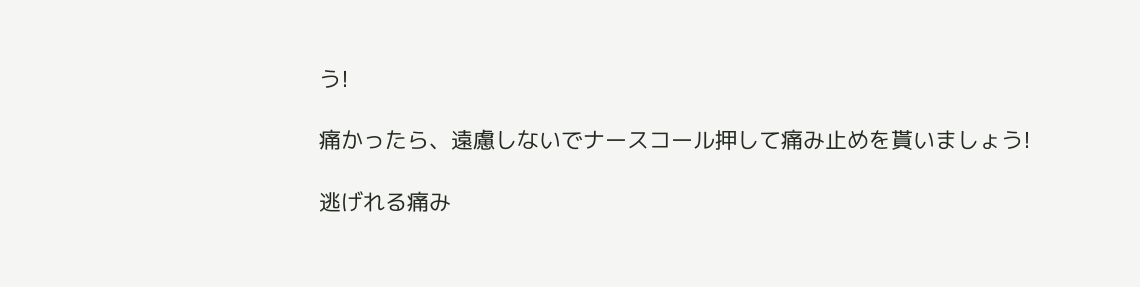う!

痛かったら、遠慮しないでナースコール押して痛み止めを貰いましょう!

逃げれる痛み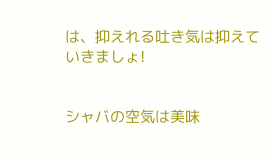は、抑えれる吐き気は抑えていきましょ!


シャバの空気は美味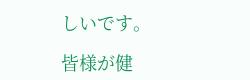しいです。

皆様が健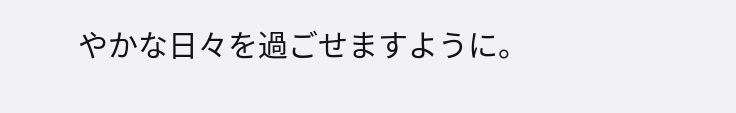やかな日々を過ごせますように。